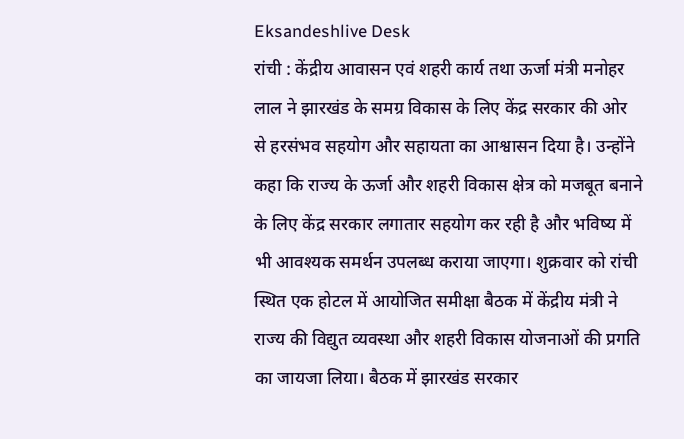Eksandeshlive Desk
रांची : केंद्रीय आवासन एवं शहरी कार्य तथा ऊर्जा मंत्री मनोहर लाल ने झारखंड के समग्र विकास के लिए केंद्र सरकार की ओर से हरसंभव सहयोग और सहायता का आश्वासन दिया है। उन्होंने कहा कि राज्य के ऊर्जा और शहरी विकास क्षेत्र को मजबूत बनाने के लिए केंद्र सरकार लगातार सहयोग कर रही है और भविष्य में भी आवश्यक समर्थन उपलब्ध कराया जाएगा। शुक्रवार को रांची स्थित एक होटल में आयोजित समीक्षा बैठक में केंद्रीय मंत्री ने राज्य की विद्युत व्यवस्था और शहरी विकास योजनाओं की प्रगति का जायजा लिया। बैठक में झारखंड सरकार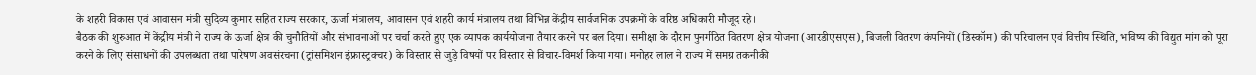के शहरी विकास एवं आवासन मंत्री सुदिव्य कुमार सहित राज्य सरकार, ऊर्जा मंत्रालय, आवासन एवं शहरी कार्य मंत्रालय तथा विभिन्न केंद्रीय सार्वजनिक उपक्रमों के वरिष्ठ अधिकारी मौजूद रहे।
बैठक की शुरुआत में केंद्रीय मंत्री ने राज्य के ऊर्जा क्षेत्र की चुनौतियों और संभावनाओं पर चर्चा करते हुए एक व्यापक कार्ययोजना तैयार करने पर बल दिया। समीक्षा के दौरान पुनर्गठित वितरण क्षेत्र योजना (आरडीएसएस), बिजली वितरण कंपनियों (डिस्कॉम) की परिचालन एवं वित्तीय स्थिति, भविष्य की विद्युत मांग को पूरा करने के लिए संसाधनों की उपलब्धता तथा पारेषण अवसंरचना (ट्रांसमिशन इंफ्रास्ट्रक्चर) के विस्तार से जुड़े विषयों पर विस्तार से विचार-विमर्श किया गया। मनोहर लाल ने राज्य में समग्र तकनीकी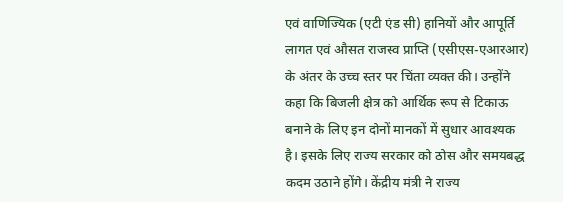एवं वाणिज्यिक (एटी एंड सी) हानियों और आपूर्ति लागत एवं औसत राजस्व प्राप्ति (एसीएस-एआरआर) के अंतर के उच्च स्तर पर चिंता व्यक्त की। उन्होंने कहा कि बिजली क्षेत्र को आर्थिक रूप से टिकाऊ बनाने के लिए इन दोनों मानकों में सुधार आवश्यक है। इसके लिए राज्य सरकार को ठोस और समयबद्ध कदम उठाने होंगे। केंद्रीय मंत्री ने राज्य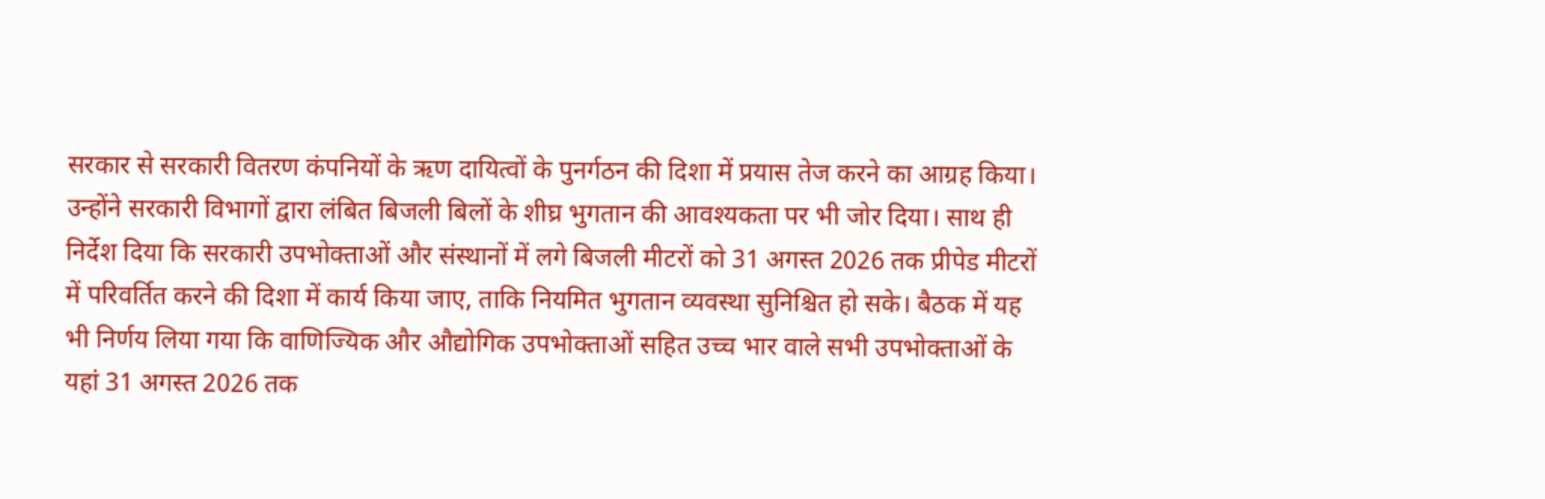सरकार से सरकारी वितरण कंपनियों के ऋण दायित्वों के पुनर्गठन की दिशा में प्रयास तेज करने का आग्रह किया। उन्होंने सरकारी विभागों द्वारा लंबित बिजली बिलों के शीघ्र भुगतान की आवश्यकता पर भी जोर दिया। साथ ही निर्देश दिया कि सरकारी उपभोक्ताओं और संस्थानों में लगे बिजली मीटरों को 31 अगस्त 2026 तक प्रीपेड मीटरों में परिवर्तित करने की दिशा में कार्य किया जाए, ताकि नियमित भुगतान व्यवस्था सुनिश्चित हो सके। बैठक में यह भी निर्णय लिया गया कि वाणिज्यिक और औद्योगिक उपभोक्ताओं सहित उच्च भार वाले सभी उपभोक्ताओं के यहां 31 अगस्त 2026 तक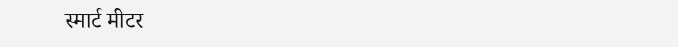स्मार्ट मीटर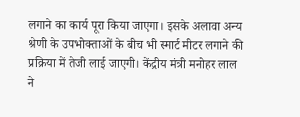लगाने का कार्य पूरा किया जाएगा। इसके अलावा अन्य श्रेणी के उपभोक्ताओं के बीच भी स्मार्ट मीटर लगाने की प्रक्रिया में तेजी लाई जाएगी। केंद्रीय मंत्री मनोहर लाल ने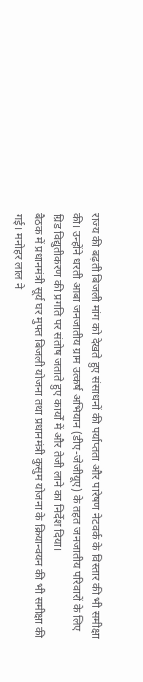राज्य की बढ़ती बिजली मांग को देखते हुए संसाधनों की पर्याप्तता और पारेषण नेटवर्क के विस्तार की भी समीक्षा की। उन्होंने धरती आबा जनजातीय ग्राम उत्कर्ष अभियान (डीए-जेजीयूए) के तहत जनजातीय परिवारों के लिए ग्रिड विद्युतीकरण की प्रगति पर संतोष जताते हुए कार्यों में और तेजी लाने का निर्देश दिया।
बैठक में प्रधानमंत्री सूर्य घर मुफ्त बिजली योजना तथा प्रधानमंत्री कुसुम योजना के क्रियान्वयन की भी समीक्षा की गई। मनोहर लाल ने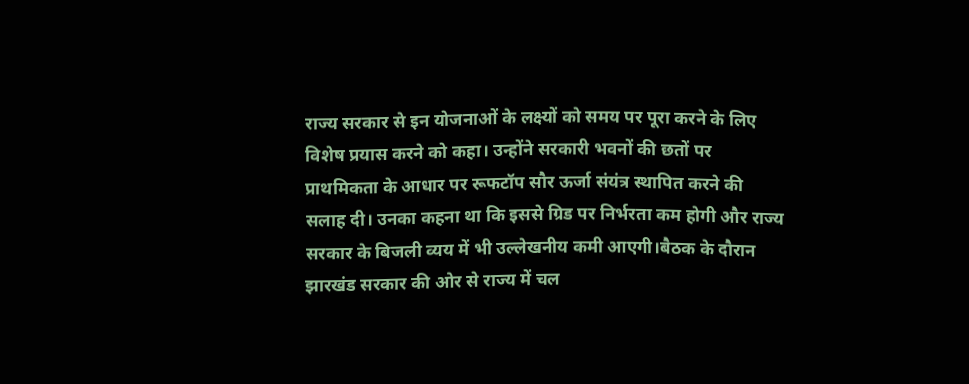राज्य सरकार से इन योजनाओं के लक्ष्यों को समय पर पूरा करने के लिए विशेष प्रयास करने को कहा। उन्होंने सरकारी भवनों की छतों पर प्राथमिकता के आधार पर रूफटॉप सौर ऊर्जा संयंत्र स्थापित करने की सलाह दी। उनका कहना था कि इससे ग्रिड पर निर्भरता कम होगी और राज्य सरकार के बिजली व्यय में भी उल्लेखनीय कमी आएगी।बैठक के दौरान झारखंड सरकार की ओर से राज्य में चल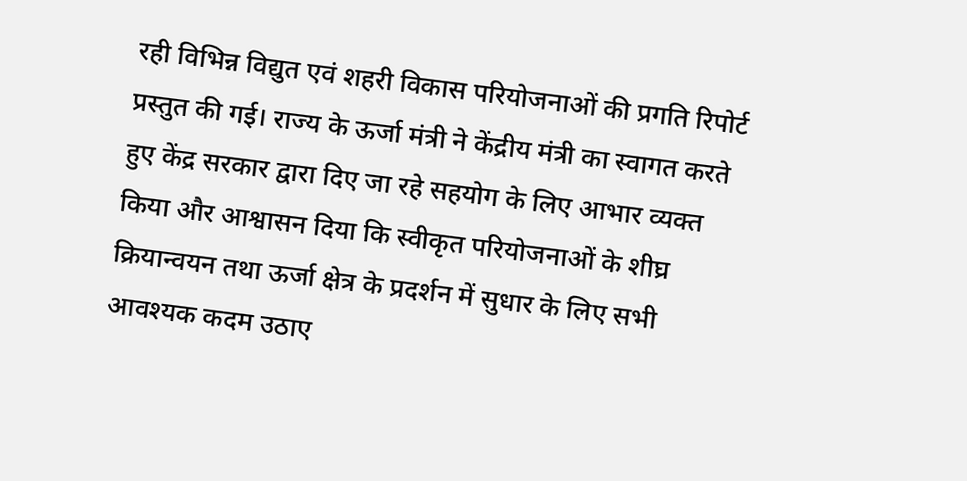रही विभिन्न विद्युत एवं शहरी विकास परियोजनाओं की प्रगति रिपोर्ट प्रस्तुत की गई। राज्य के ऊर्जा मंत्री ने केंद्रीय मंत्री का स्वागत करते हुए केंद्र सरकार द्वारा दिए जा रहे सहयोग के लिए आभार व्यक्त किया और आश्वासन दिया कि स्वीकृत परियोजनाओं के शीघ्र क्रियान्वयन तथा ऊर्जा क्षेत्र के प्रदर्शन में सुधार के लिए सभी आवश्यक कदम उठाए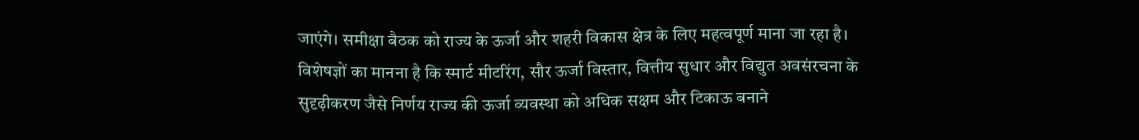जाएंगे। समीक्षा बैठक को राज्य के ऊर्जा और शहरी विकास क्षेत्र के लिए महत्वपूर्ण माना जा रहा है। विशेषज्ञों का मानना है कि स्मार्ट मीटरिंग, सौर ऊर्जा विस्तार, वित्तीय सुधार और विद्युत अवसंरचना के सुदृढ़ीकरण जैसे निर्णय राज्य की ऊर्जा व्यवस्था को अधिक सक्षम और टिकाऊ बनाने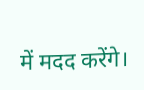में मदद करेंगे।